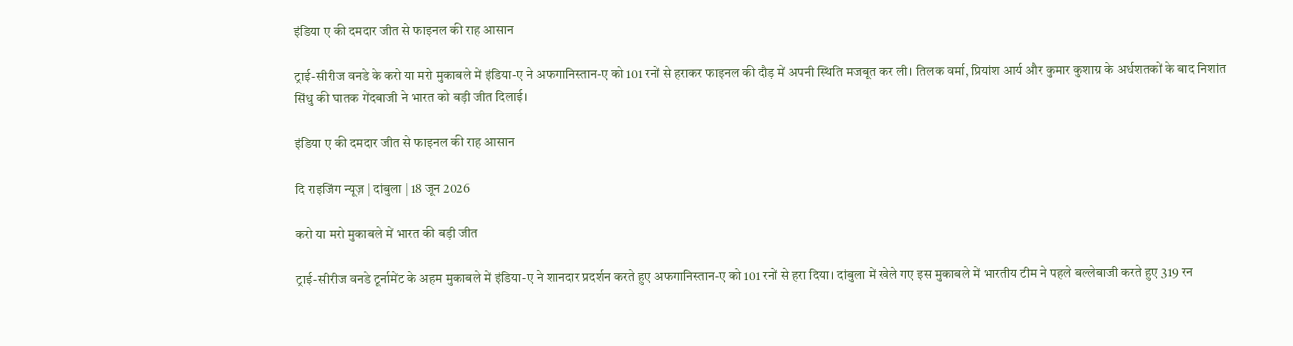इंडिया ए की दमदार जीत से फाइनल की राह आसान

ट्राई-सीरीज वनडे के करो या मरो मुकाबले में इंडिया-ए ने अफगानिस्तान-ए को 101 रनों से हराकर फाइनल की दौड़ में अपनी स्थिति मजबूत कर ली। तिलक वर्मा, प्रियांश आर्य और कुमार कुशाग्र के अर्धशतकों के बाद निशांत सिंधु की घातक गेंदबाजी ने भारत को बड़ी जीत दिलाई।

इंडिया ए की दमदार जीत से फाइनल की राह आसान

दि राइजिंग न्यूज़ | दांबुला | 18 जून 2026

करो या मरो मुकाबले में भारत की बड़ी जीत

ट्राई-सीरीज वनडे टूर्नामेंट के अहम मुकाबले में इंडिया-ए ने शानदार प्रदर्शन करते हुए अफगानिस्तान-ए को 101 रनों से हरा दिया। दांबुला में खेले गए इस मुकाबले में भारतीय टीम ने पहले बल्लेबाजी करते हुए 319 रन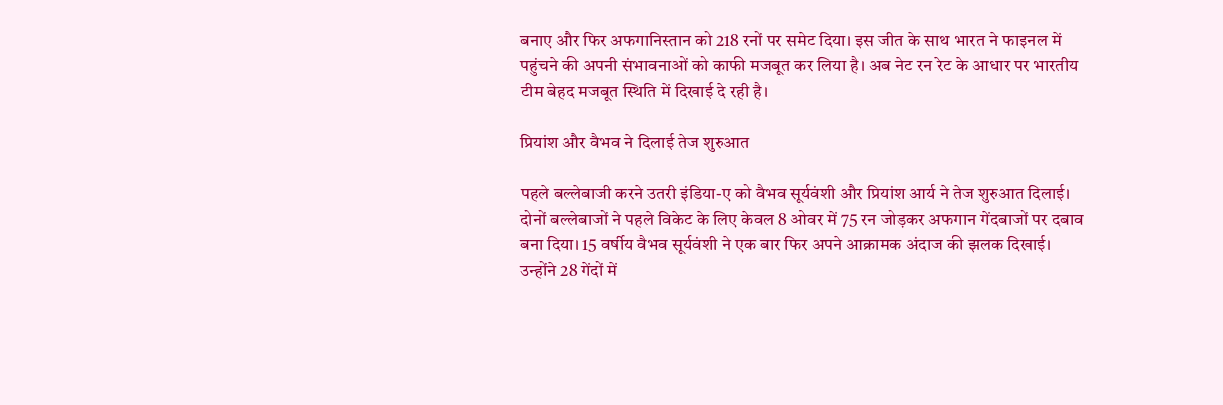बनाए और फिर अफगानिस्तान को 218 रनों पर समेट दिया। इस जीत के साथ भारत ने फाइनल में पहुंचने की अपनी संभावनाओं को काफी मजबूत कर लिया है। अब नेट रन रेट के आधार पर भारतीय टीम बेहद मजबूत स्थिति में दिखाई दे रही है।

प्रियांश और वैभव ने दिलाई तेज शुरुआत

पहले बल्लेबाजी करने उतरी इंडिया-ए को वैभव सूर्यवंशी और प्रियांश आर्य ने तेज शुरुआत दिलाई। दोनों बल्लेबाजों ने पहले विकेट के लिए केवल 8 ओवर में 75 रन जोड़कर अफगान गेंदबाजों पर दबाव बना दिया। 15 वर्षीय वैभव सूर्यवंशी ने एक बार फिर अपने आक्रामक अंदाज की झलक दिखाई। उन्होंने 28 गेंदों में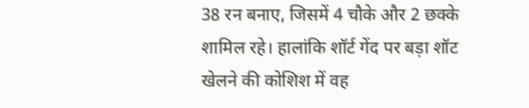38 रन बनाए, जिसमें 4 चौके और 2 छक्के शामिल रहे। हालांकि शॉर्ट गेंद पर बड़ा शॉट खेलने की कोशिश में वह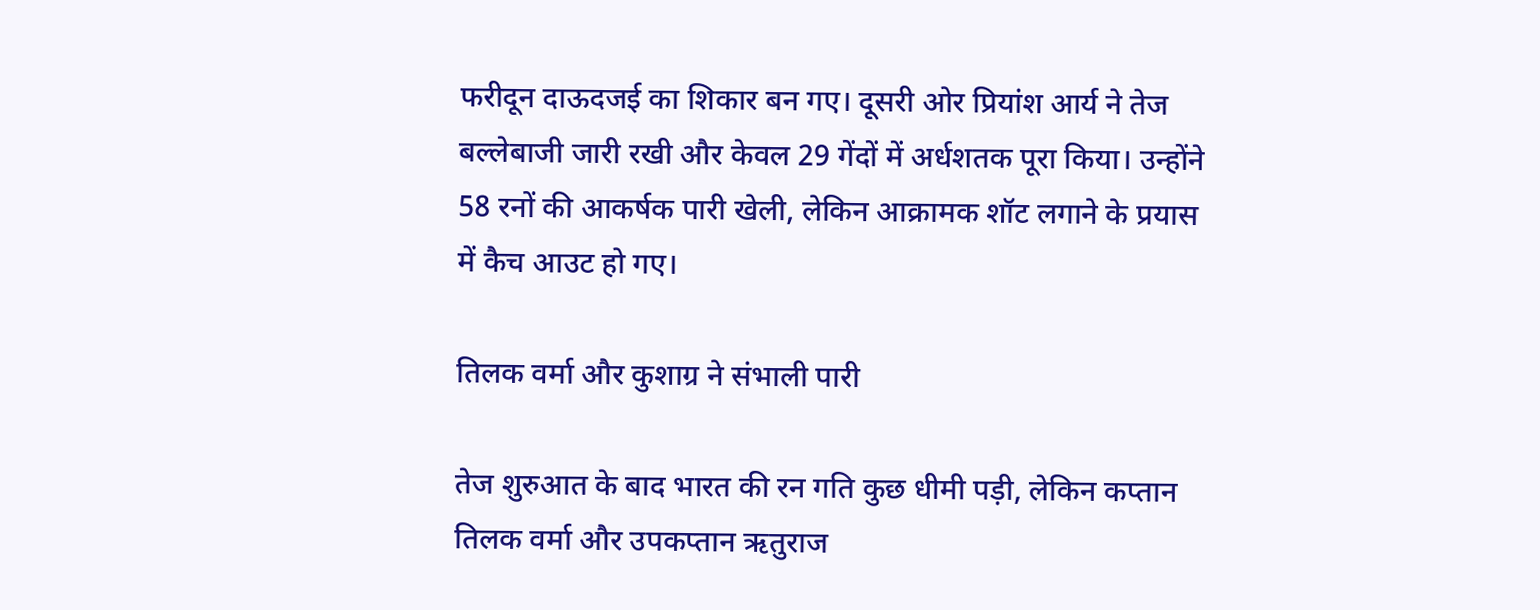फरीदून दाऊदजई का शिकार बन गए। दूसरी ओर प्रियांश आर्य ने तेज बल्लेबाजी जारी रखी और केवल 29 गेंदों में अर्धशतक पूरा किया। उन्होंने 58 रनों की आकर्षक पारी खेली, लेकिन आक्रामक शॉट लगाने के प्रयास में कैच आउट हो गए।

तिलक वर्मा और कुशाग्र ने संभाली पारी

तेज शुरुआत के बाद भारत की रन गति कुछ धीमी पड़ी, लेकिन कप्तान तिलक वर्मा और उपकप्तान ऋतुराज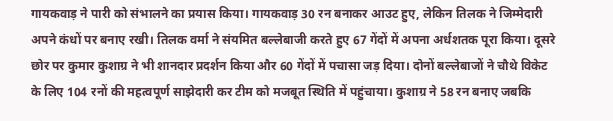गायकवाड़ ने पारी को संभालने का प्रयास किया। गायकवाड़ 30 रन बनाकर आउट हुए, लेकिन तिलक ने जिम्मेदारी अपने कंधों पर बनाए रखी। तिलक वर्मा ने संयमित बल्लेबाजी करते हुए 67 गेंदों में अपना अर्धशतक पूरा किया। दूसरे छोर पर कुमार कुशाग्र ने भी शानदार प्रदर्शन किया और 60 गेंदों में पचासा जड़ दिया। दोनों बल्लेबाजों ने चौथे विकेट के लिए 104 रनों की महत्वपूर्ण साझेदारी कर टीम को मजबूत स्थिति में पहुंचाया। कुशाग्र ने 58 रन बनाए जबकि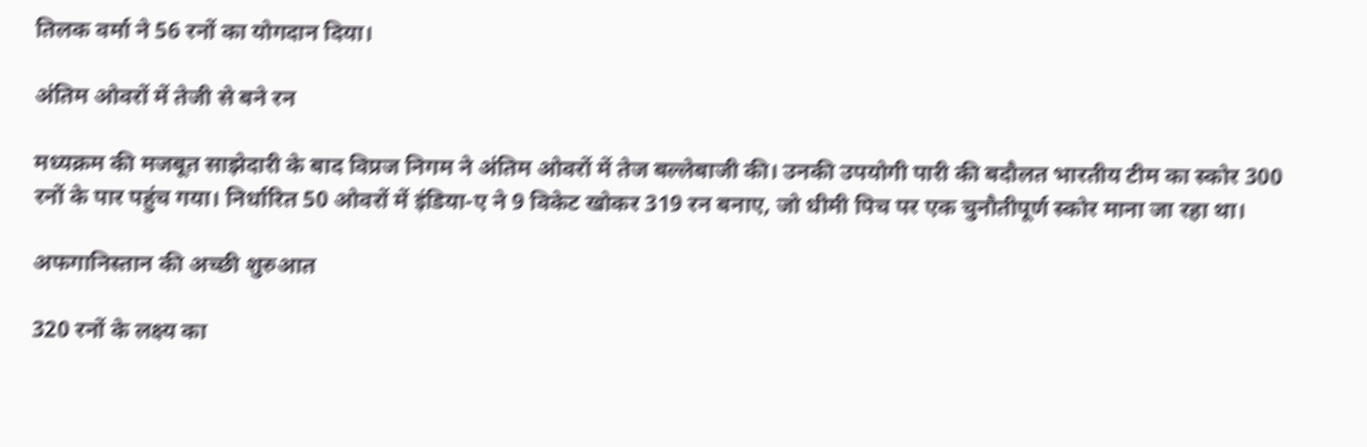तिलक वर्मा ने 56 रनों का योगदान दिया।

अंतिम ओवरों में तेजी से बने रन

मध्यक्रम की मजबूत साझेदारी के बाद विप्रज निगम ने अंतिम ओवरों में तेज बल्लेबाजी की। उनकी उपयोगी पारी की बदौलत भारतीय टीम का स्कोर 300 रनों के पार पहुंच गया। निर्धारित 50 ओवरों में इंडिया-ए ने 9 विकेट खोकर 319 रन बनाए, जो धीमी पिच पर एक चुनौतीपूर्ण स्कोर माना जा रहा था।

अफगानिस्तान की अच्छी शुरुआत

320 रनों के लक्ष्य का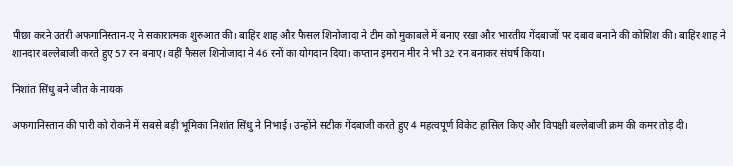पीछा करने उतरी अफगानिस्तान-ए ने सकारात्मक शुरुआत की। बाहिर शाह और फैसल शिनोजादा ने टीम को मुकाबले में बनाए रखा और भारतीय गेंदबाजों पर दबाव बनाने की कोशिश की। बाहिर शाह ने शानदार बल्लेबाजी करते हुए 57 रन बनाए। वहीं फैसल शिनोजादा ने 46 रनों का योगदान दिया। कप्तान इमरान मीर ने भी 32 रन बनाकर संघर्ष किया।

निशांत सिंधु बने जीत के नायक

अफगानिस्तान की पारी को रोकने में सबसे बड़ी भूमिका निशांत सिंधु ने निभाई। उन्होंने सटीक गेंदबाजी करते हुए 4 महत्वपूर्ण विकेट हासिल किए और विपक्षी बल्लेबाजी क्रम की कमर तोड़ दी।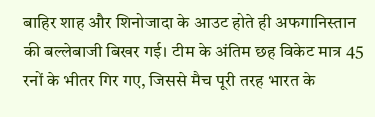बाहिर शाह और शिनोजादा के आउट होते ही अफगानिस्तान की बल्लेबाजी बिखर गई। टीम के अंतिम छह विकेट मात्र 45 रनों के भीतर गिर गए, जिससे मैच पूरी तरह भारत के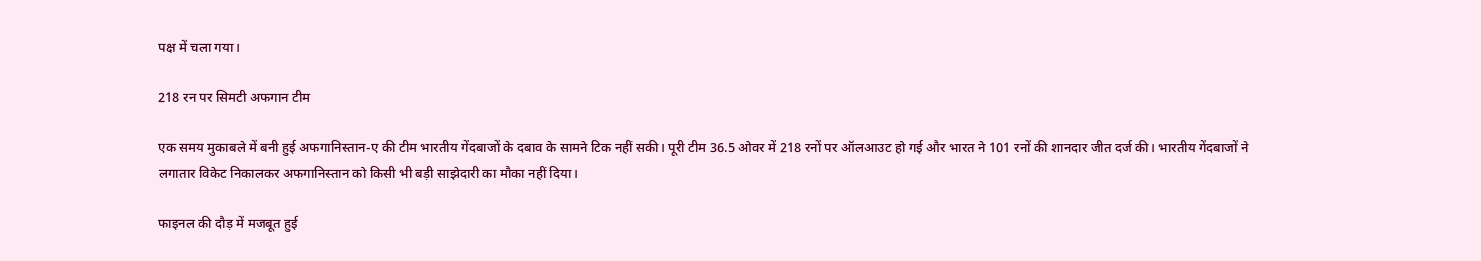पक्ष में चला गया।

218 रन पर सिमटी अफगान टीम

एक समय मुकाबले में बनी हुई अफगानिस्तान-ए की टीम भारतीय गेंदबाजों के दबाव के सामने टिक नहीं सकी। पूरी टीम 36.5 ओवर में 218 रनों पर ऑलआउट हो गई और भारत ने 101 रनों की शानदार जीत दर्ज की। भारतीय गेंदबाजों ने लगातार विकेट निकालकर अफगानिस्तान को किसी भी बड़ी साझेदारी का मौका नहीं दिया।

फाइनल की दौड़ में मजबूत हुई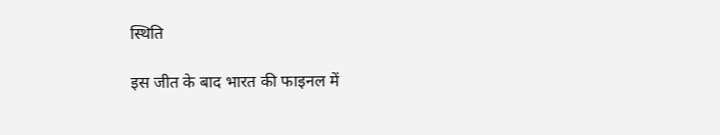स्थिति

इस जीत के बाद भारत की फाइनल में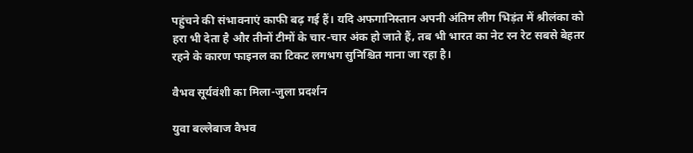पहुंचने की संभावनाएं काफी बढ़ गई हैं। यदि अफगानिस्तान अपनी अंतिम लीग भिड़ंत में श्रीलंका को हरा भी देता है और तीनों टीमों के चार-चार अंक हो जाते हैं, तब भी भारत का नेट रन रेट सबसे बेहतर रहने के कारण फाइनल का टिकट लगभग सुनिश्चित माना जा रहा है।

वैभव सूर्यवंशी का मिला-जुला प्रदर्शन

युवा बल्लेबाज वैभव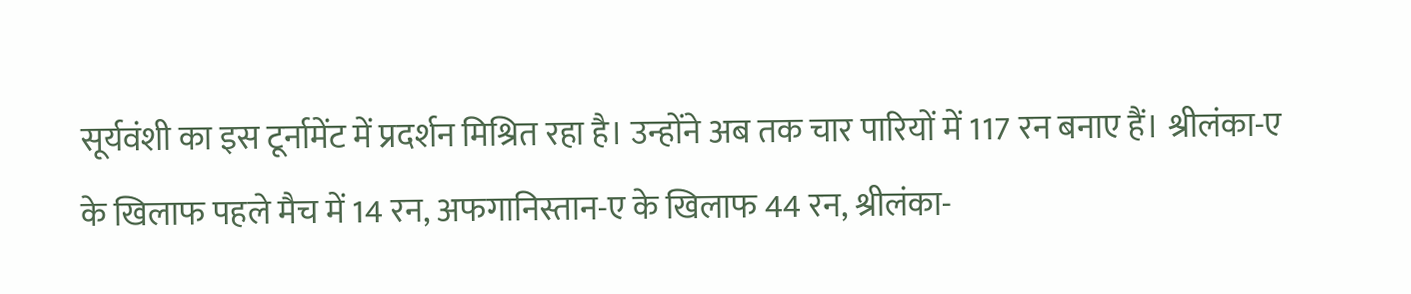सूर्यवंशी का इस टूर्नामेंट में प्रदर्शन मिश्रित रहा है। उन्होंने अब तक चार पारियों में 117 रन बनाए हैं। श्रीलंका-ए के खिलाफ पहले मैच में 14 रन, अफगानिस्तान-ए के खिलाफ 44 रन, श्रीलंका-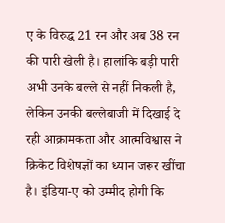ए के विरुद्ध 21 रन और अब 38 रन की पारी खेली है। हालांकि बड़ी पारी अभी उनके बल्ले से नहीं निकली है, लेकिन उनकी बल्लेबाजी में दिखाई दे रही आक्रामकता और आत्मविश्वास ने क्रिकेट विशेषज्ञों का ध्यान जरूर खींचा है। इंडिया-ए को उम्मीद होगी कि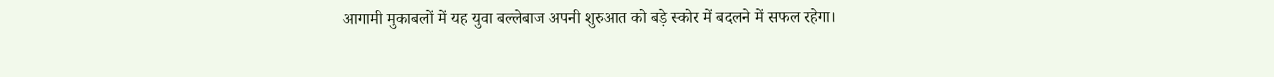आगामी मुकाबलों में यह युवा बल्लेबाज अपनी शुरुआत को बड़े स्कोर में बदलने में सफल रहेगा।